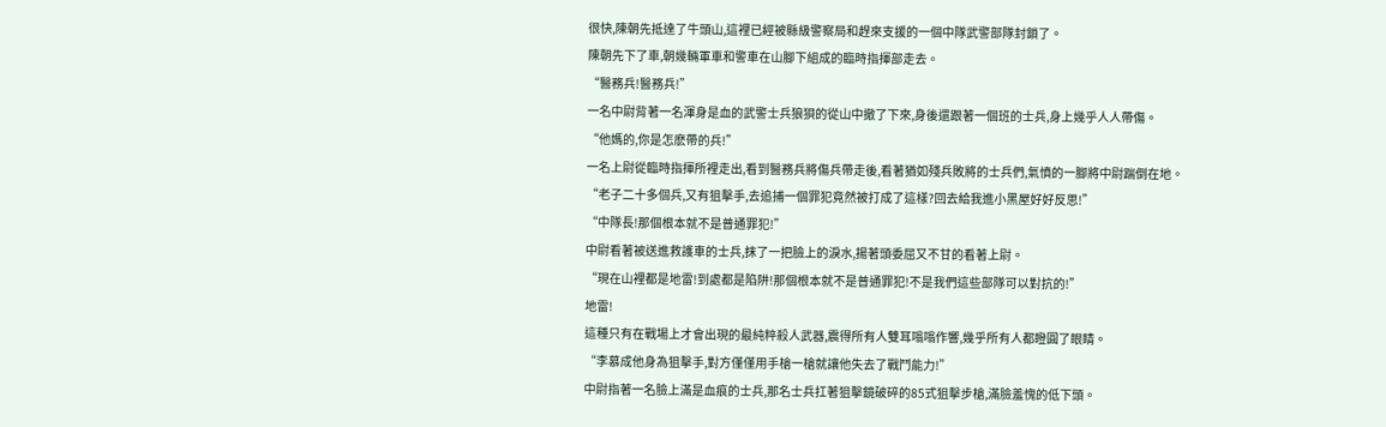很快,陳朝先抵達了牛頭山,這裡已經被縣級警察局和趕來支援的一個中隊武警部隊封鎖了。
陳朝先下了車,朝幾輛軍車和警車在山腳下組成的臨時指揮部走去。
“醫務兵!醫務兵!”
一名中尉背著一名渾身是血的武警士兵狼狽的從山中撤了下來,身後還跟著一個班的士兵,身上幾乎人人帶傷。
“他媽的,你是怎麽帶的兵!”
一名上尉從臨時指揮所裡走出,看到醫務兵將傷兵帶走後,看著猶如殘兵敗將的士兵們,氣憤的一腳將中尉踹倒在地。
“老子二十多個兵,又有狙擊手,去追捕一個罪犯竟然被打成了這樣?回去給我進小黑屋好好反思!”
“中隊長!那個根本就不是普通罪犯!”
中尉看著被送進救護車的士兵,抹了一把臉上的淚水,揚著頭委屈又不甘的看著上尉。
“現在山裡都是地雷!到處都是陷阱!那個根本就不是普通罪犯!不是我們這些部隊可以對抗的!”
地雷!
這種只有在戰場上才會出現的最純粹殺人武器,震得所有人雙耳嗡嗡作響,幾乎所有人都瞪圓了眼睛。
“李慕成他身為狙擊手,對方僅僅用手槍一槍就讓他失去了戰鬥能力!”
中尉指著一名臉上滿是血痕的士兵,那名士兵扛著狙擊鏡破碎的85式狙擊步槍,滿臉羞愧的低下頭。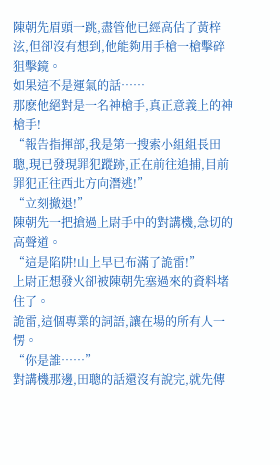陳朝先眉頭一跳,盡管他已經高估了黃梓泫,但卻沒有想到,他能夠用手槍一槍擊碎狙擊鏡。
如果這不是運氣的話……
那麽他絕對是一名神槍手,真正意義上的神槍手!
“報告指揮部,我是第一搜索小組組長田聰,現已發現罪犯蹤跡,正在前往追捕,目前罪犯正往西北方向潛逃!”
“立刻撤退!”
陳朝先一把搶過上尉手中的對講機,急切的高聲道。
“這是陷阱!山上早已布滿了詭雷!”
上尉正想發火卻被陳朝先塞過來的資料堵住了。
詭雷,這個專業的詞語,讓在場的所有人一愣。
“你是誰……”
對講機那邊,田聰的話還沒有說完,就先傳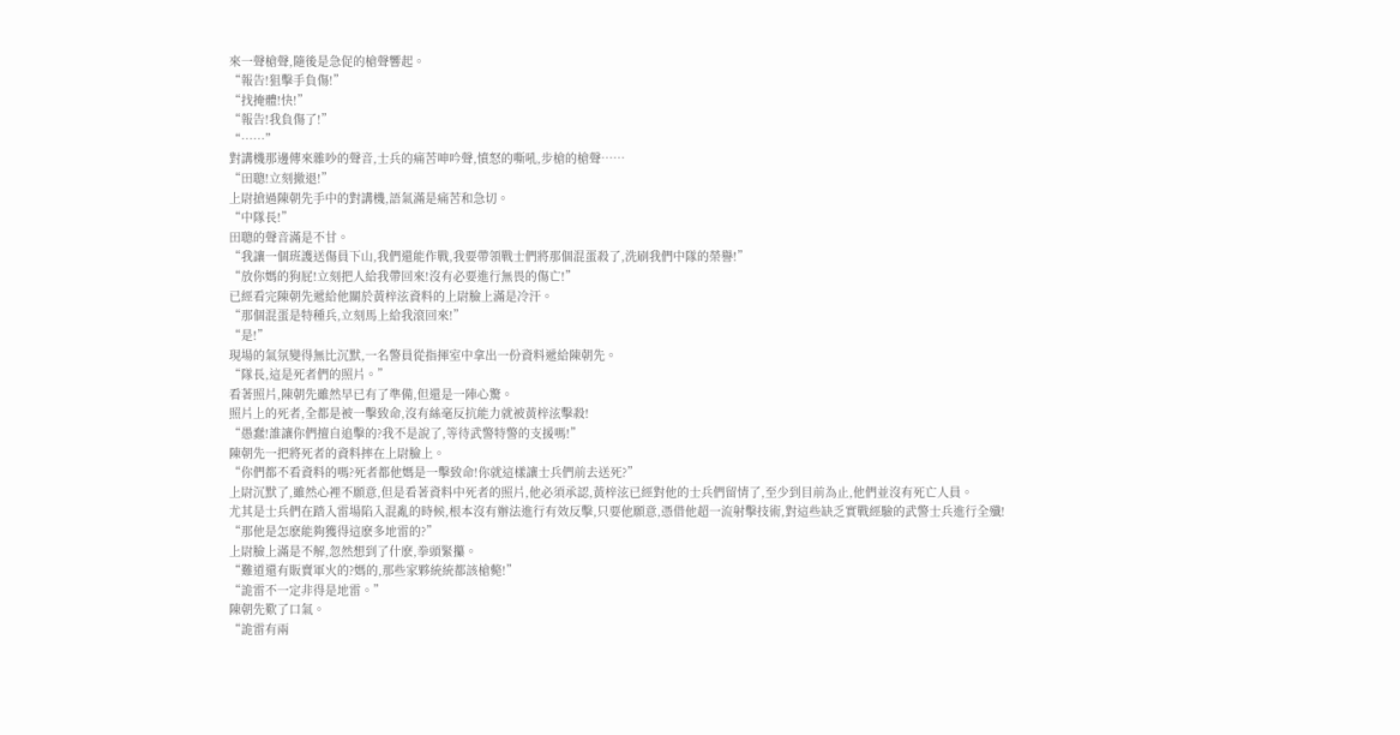來一聲槍聲,隨後是急促的槍聲響起。
“報告!狙擊手負傷!”
“找掩體!快!”
“報告!我負傷了!”
“……”
對講機那邊傳來雜吵的聲音,士兵的痛苦呻吟聲,憤怒的嘶吼,步槍的槍聲……
“田聰!立刻撤退!”
上尉搶過陳朝先手中的對講機,語氣滿是痛苦和急切。
“中隊長!”
田聰的聲音滿是不甘。
“我讓一個班護送傷員下山,我們還能作戰,我要帶領戰士們將那個混蛋殺了,洗刷我們中隊的榮譽!”
“放你媽的狗屁!立刻把人給我帶回來!沒有必要進行無畏的傷亡!”
已經看完陳朝先遞給他關於黃梓泫資料的上尉臉上滿是冷汗。
“那個混蛋是特種兵,立刻馬上給我滾回來!”
“是!”
現場的氣氛變得無比沉默,一名警員從指揮室中拿出一份資料遞給陳朝先。
“隊長,這是死者們的照片。”
看著照片,陳朝先雖然早已有了準備,但還是一陣心驚。
照片上的死者,全都是被一擊致命,沒有絲毫反抗能力就被黃梓泫擊殺!
“愚蠢!誰讓你們擅自追擊的?我不是說了,等待武警特警的支援嗎!”
陳朝先一把將死者的資料摔在上尉臉上。
“你們都不看資料的嗎?死者都他媽是一擊致命!你就這樣讓士兵們前去送死?”
上尉沉默了,雖然心裡不願意,但是看著資料中死者的照片,他必須承認,黃梓泫已經對他的士兵們留情了,至少到目前為止,他們並沒有死亡人員。
尤其是士兵們在踏入雷場陷入混亂的時候,根本沒有辦法進行有效反擊,只要他願意,憑借他超一流射擊技術,對這些缺乏實戰經驗的武警士兵進行全殲!
“那他是怎麽能夠獲得這麽多地雷的?”
上尉臉上滿是不解,忽然想到了什麽,拳頭緊攥。
“難道還有販賣軍火的?媽的,那些家夥統統都該槍斃!”
“詭雷不一定非得是地雷。”
陳朝先歎了口氣。
“詭雷有兩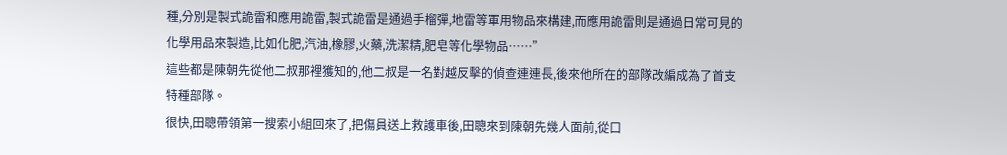種,分別是製式詭雷和應用詭雷,製式詭雷是通過手榴彈,地雷等軍用物品來構建,而應用詭雷則是通過日常可見的化學用品來製造,比如化肥,汽油,橡膠,火藥,洗潔精,肥皂等化學物品……”
這些都是陳朝先從他二叔那裡獲知的,他二叔是一名對越反擊的偵查連連長,後來他所在的部隊改編成為了首支特種部隊。
很快,田聰帶領第一搜索小組回來了,把傷員送上救護車後,田聰來到陳朝先幾人面前,從口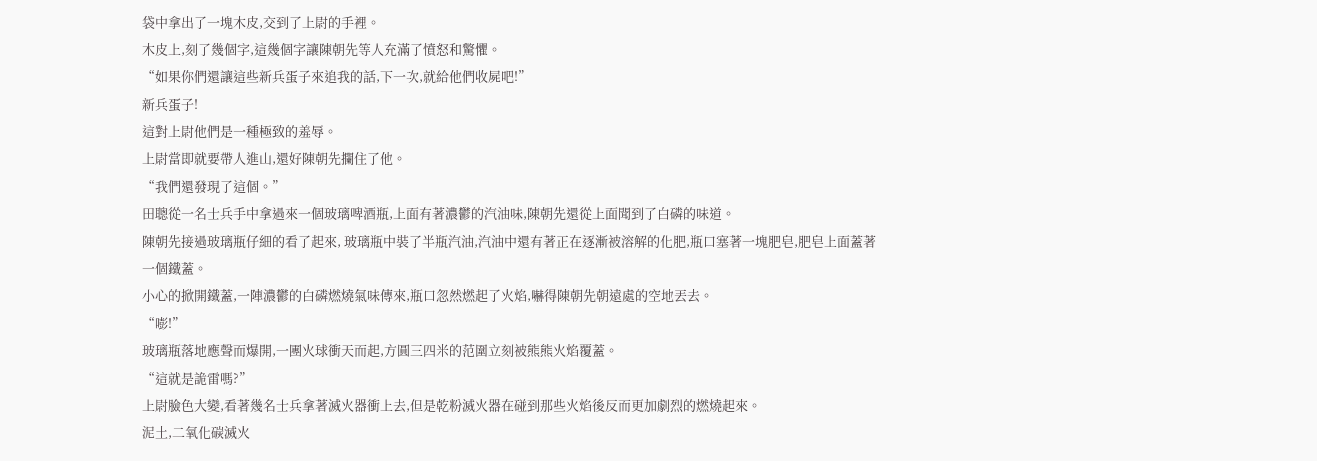袋中拿出了一塊木皮,交到了上尉的手裡。
木皮上,刻了幾個字,這幾個字讓陳朝先等人充滿了憤怒和驚懼。
“如果你們還讓這些新兵蛋子來追我的話,下一次,就給他們收屍吧!”
新兵蛋子!
這對上尉他們是一種極致的羞辱。
上尉當即就要帶人進山,還好陳朝先攔住了他。
“我們還發現了這個。”
田聰從一名士兵手中拿過來一個玻璃啤酒瓶,上面有著濃鬱的汽油味,陳朝先還從上面聞到了白磷的味道。
陳朝先接過玻璃瓶仔細的看了起來, 玻璃瓶中裝了半瓶汽油,汽油中還有著正在逐漸被溶解的化肥,瓶口塞著一塊肥皂,肥皂上面蓋著一個鐵蓋。
小心的掀開鐵蓋,一陣濃鬱的白磷燃燒氣味傳來,瓶口忽然燃起了火焰,嚇得陳朝先朝遠處的空地丟去。
“嘭!”
玻璃瓶落地應聲而爆開,一團火球衝天而起,方圓三四米的范圍立刻被熊熊火焰覆蓋。
“這就是詭雷嗎?”
上尉臉色大變,看著幾名士兵拿著滅火器衝上去,但是乾粉滅火器在碰到那些火焰後反而更加劇烈的燃燒起來。
泥土,二氧化碳滅火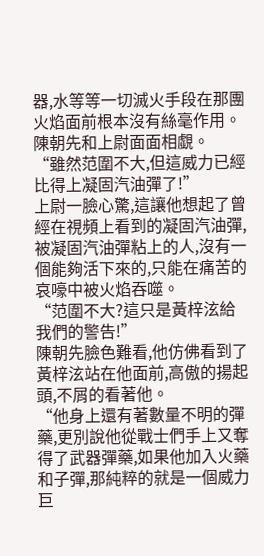器,水等等一切滅火手段在那團火焰面前根本沒有絲毫作用。
陳朝先和上尉面面相覷。
“雖然范圍不大,但這威力已經比得上凝固汽油彈了!”
上尉一臉心驚,這讓他想起了曾經在視頻上看到的凝固汽油彈,被凝固汽油彈粘上的人,沒有一個能夠活下來的,只能在痛苦的哀嚎中被火焰吞噬。
“范圍不大?這只是黃梓泫給我們的警告!”
陳朝先臉色難看,他仿佛看到了黃梓泫站在他面前,高傲的揚起頭,不屑的看著他。
“他身上還有著數量不明的彈藥,更別說他從戰士們手上又奪得了武器彈藥,如果他加入火藥和子彈,那純粹的就是一個威力巨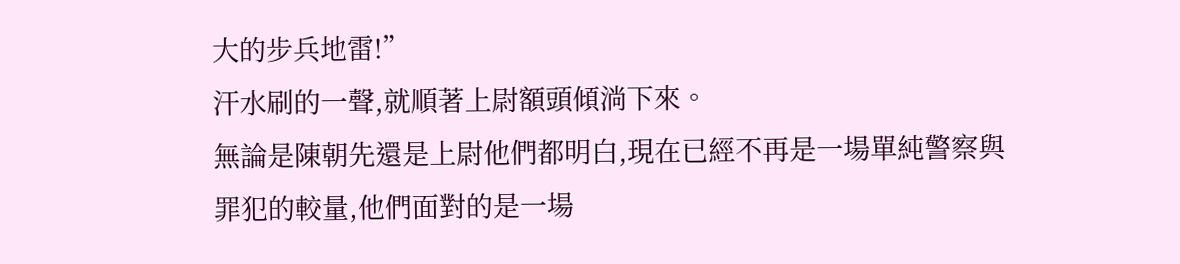大的步兵地雷!”
汗水刷的一聲,就順著上尉額頭傾淌下來。
無論是陳朝先還是上尉他們都明白,現在已經不再是一場單純警察與罪犯的較量,他們面對的是一場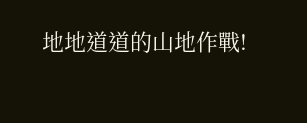地地道道的山地作戰!